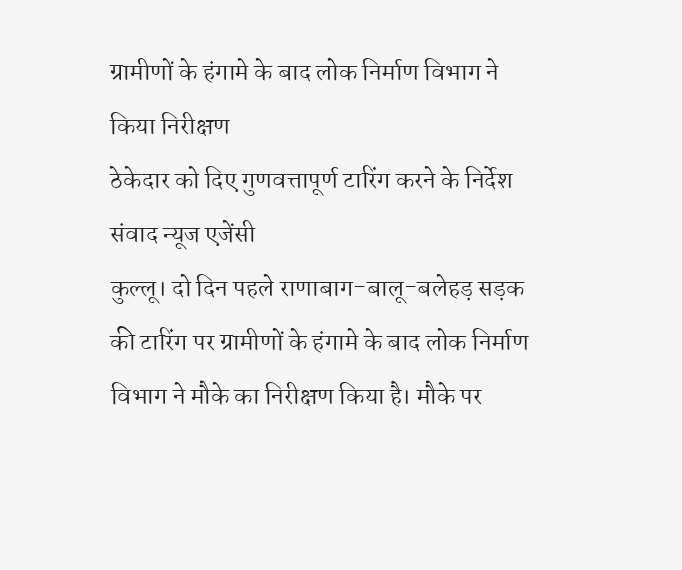ग्रामीणों के हंगामे के बाद लोक निर्माण विभाग ने किया निरीक्षण
ठेकेदार को दिए गुणवत्तापूर्ण टारिंग करने के निर्देश
संवाद न्यूज एजेंसी
कुल्लू। दो दिन पहले राणाबाग-बालू-बलेहड़ सड़क की टारिंग पर ग्रामीणों के हंगामे के बाद लोक निर्माण विभाग ने मौके का निरीक्षण किया है। मौके पर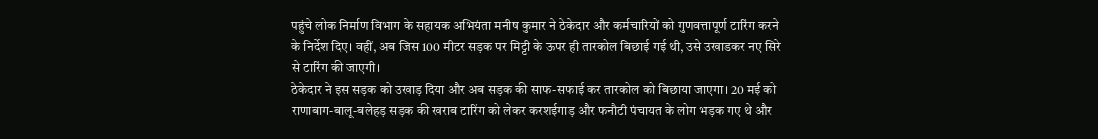पहुंचे लोक निर्माण विभाग के सहायक अभियंता मनीष कुमार ने ठेकेदार और कर्मचारियों को गुणवत्तापूर्ण टारिंग करने के निर्देश दिए। वहीं, अब जिस 100 मीटर सड़क पर मिट्टी के ऊपर ही तारकोल बिछाई गई थी, उसे उखाडकर नए सिरे से टारिंग की जाएगी।
ठेकेदार ने इस सड़क को उखाड़ दिया और अब सड़क की साफ-सफाई कर तारकोल को बिछाया जाएगा। 20 मई को राणाबाग-बालू-बलेहड़ सड़क की खराब टारिंग को लेकर करशईगाड़ और फनौटी पंचायत के लोग भड़क गए थे और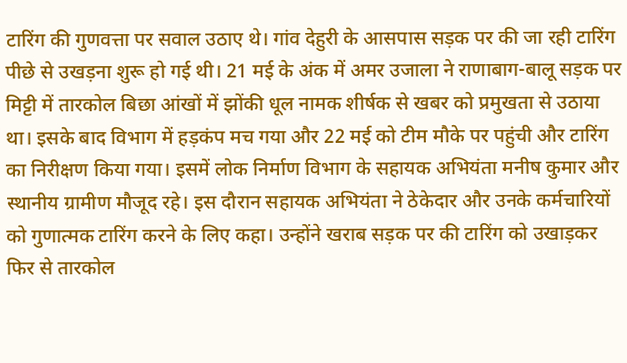टारिंग की गुणवत्ता पर सवाल उठाए थे। गांव देहुरी के आसपास सड़क पर की जा रही टारिंग पीछे से उखड़ना शुरू हो गई थी। 21 मई के अंक में अमर उजाला ने राणाबाग-बालू सड़क पर मिट्टी में तारकोल बिछा आंखों में झोंकी धूल नामक शीर्षक से खबर को प्रमुखता से उठाया था। इसके बाद विभाग में हड़कंप मच गया और 22 मई को टीम मौके पर पहुंची और टारिंग का निरीक्षण किया गया। इसमें लोक निर्माण विभाग के सहायक अभियंता मनीष कुमार और स्थानीय ग्रामीण मौजूद रहे। इस दौरान सहायक अभियंता ने ठेकेदार और उनके कर्मचारियों को गुणात्मक टारिंग करने के लिए कहा। उन्होंने खराब सड़क पर की टारिंग को उखाड़कर फिर से तारकोल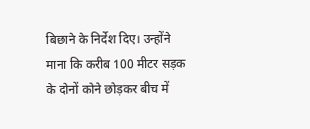बिछाने के निर्देश दिए। उन्होंने माना कि करीब 100 मीटर सड़क के दोनों कोने छोड़कर बीच में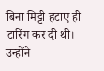बिना मिट्टी हटाए ही टारिंग कर दी थी। उन्होंने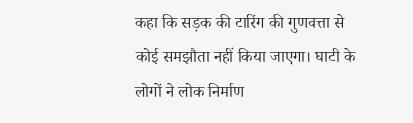कहा कि सड़क की टारिंग की गुणवत्ता से कोई समझौता नहीं किया जाएगा। घाटी के लोगों ने लोक निर्माण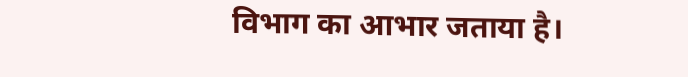विभाग का आभार जताया है।